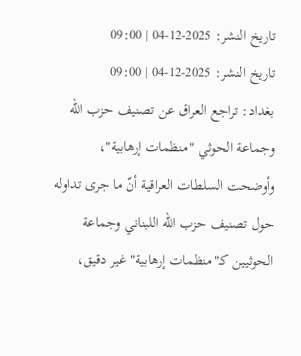تاريخ النشر: 2025-12-04 | 09:00
تاريخ النشر: 2025-12-04 | 09:00
بغداد: تراجع العراق عن تصنيف حزب الله وجماعة الحوثي "منظمات إرهابية"،
وأوضحت السلطات العراقية أنّ ما جرى تداوله حول تصنيف حزب الله اللبناني وجماعة الحوثيين كـ"منظمات إرهابية" غير دقيق،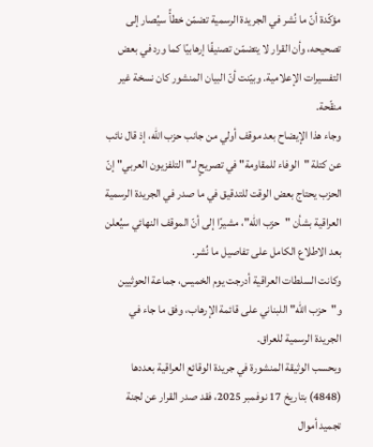مؤكّدة أنّ ما نُشر في الجريدة الرسمية تضمّن خطأً سيُصار إلى تصحيحه، وأن القرار لا يتضمّن تصنيفًا إرهابيًا كما ورد في بعض التفسيرات الإعلامية. وبيّنت أنّ البيان المنشور كان نسخة غير منقّحة.
وجاء هذا الإيضاح بعد موقف أولي من جانب حزب الله، إذ قال نائب عن كتلة "الوفاء للمقاومة" في تصريحٍ لـ"التلفزيون العربي" إنّ الحزب يحتاج بعض الوقت للتدقيق في ما صدر في الجريدة الرسمية العراقية بشأن "حزب الله"، مشيرًا إلى أنّ الموقف النهائي سيُعلن بعد الاطلاع الكامل على تفاصيل ما نُشر.
وكانت السلطات العراقية أدرجت يوم الخميس، جماعة الحوثيين و"حزب الله" اللبناني على قائمة الإرهاب، وفق ما جاء في الجريدة الرسمية للعراق.
وبحسب الوثيقة المنشورة في جريدة الوقائع العراقية بعددها (4848) بتاريخ 17 نوفمبر 2025، فقد صدر القرار عن لجنة تجميد أموال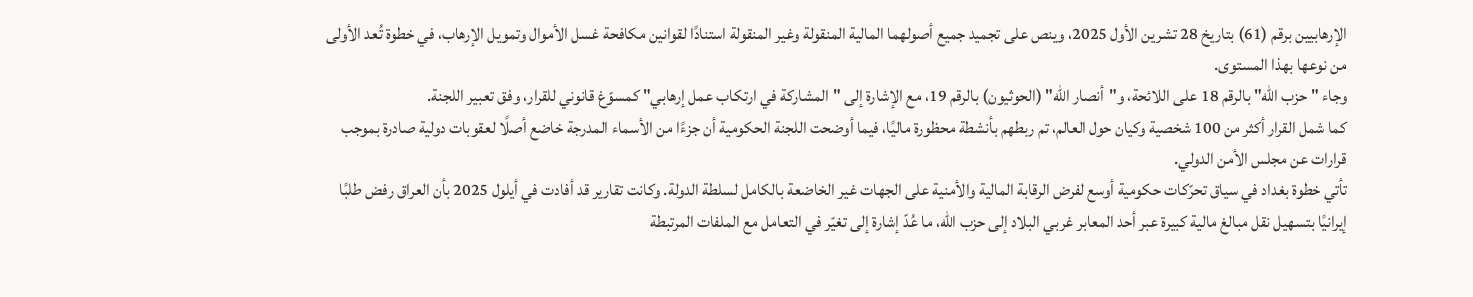الإرهابيين برقم (61) بتاريخ 28 تشرين الأول 2025، وينص على تجميد جميع أصولهما المالية المنقولة وغير المنقولة استنادًا لقوانين مكافحة غسل الأموال وتمويل الإرهاب، في خطوة تُعد الأولى من نوعها بهذا المستوى.
وجاء "حزب الله" بالرقم 18 على اللائحة، و"أنصار الله" (الحوثيون) بالرقم 19، مع الإشارة إلى "المشاركة في ارتكاب عمل إرهابي" كمسوّغ قانوني للقرار، وفق تعبير اللجنة.
كما شمل القرار أكثر من 100 شخصية وكيان حول العالم، تم ربطهم بأنشطة محظورة ماليًا، فيما أوضحت اللجنة الحكومية أن جزءًا من الأسماء المدرجة خاضع أصلًا لعقوبات دولية صادرة بموجب قرارات عن مجلس الأمن الدولي.
تأتي خطوة بغداد في سياق تحرّكات حكومية أوسع لفرض الرقابة المالية والأمنية على الجهات غير الخاضعة بالكامل لسلطة الدولة. وكانت تقارير قد أفادت في أيلول 2025 بأن العراق رفض طلبًا إيرانيًا بتسهيل نقل مبالغ مالية كبيرة عبر أحد المعابر غربي البلاد إلى حزب الله، ما عُدّ إشارة إلى تغيّر في التعامل مع الملفات المرتبطة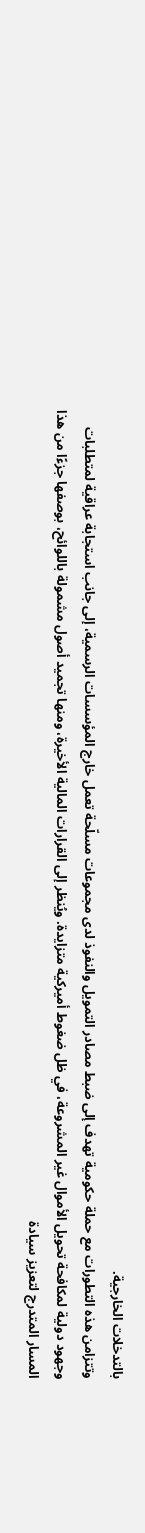بالتدخلات الخارجية.
وتتزامن هذه التطورات مع حملة حكومية تهدف إلى ضبط مصادر التمويل والنفوذ لدى مجموعات مسلّحة تعمل خارج المؤسسات الرسمية، إلى جانب استجابة عراقية لمتطلبات وجهود دولية لمكافحة تحويل الأموال غير المشروعة، في ظل ضغوط أميركية متزايدة. ويُنظر إلى القرارات المالية الأخيرة، ومنها تجميد أصول مشمولة باللوائح، بوصفها جزءًا من هذا المسار المتدرج لتعزيز سيادة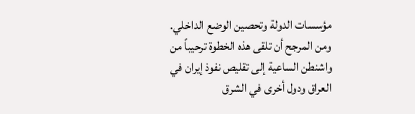مؤسسات الدولة وتحصين الوضع الداخلي.
ومن المرجح أن تلقى هذه الخطوة ترحيباً من واشنطن الساعية إلى تقليص نفوذ إيران في العراق ودول أخرى في الشرق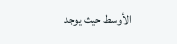الأوسط حيث يوجد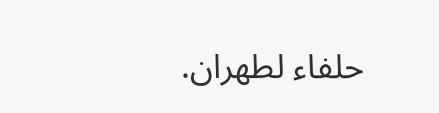حلفاء لطهران.